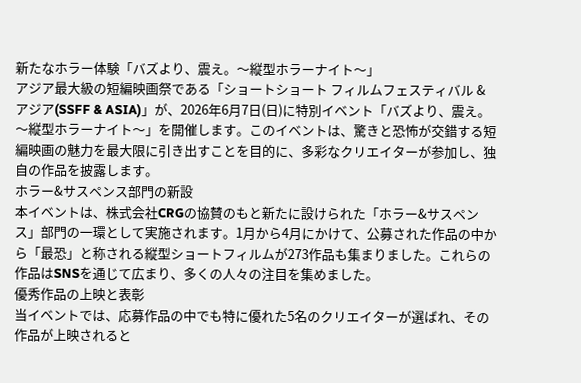新たなホラー体験「バズより、震え。〜縦型ホラーナイト〜」
アジア最大級の短編映画祭である「ショートショート フィルムフェスティバル & アジア(SSFF & ASIA)」が、2026年6月7日(日)に特別イベント「バズより、震え。〜縦型ホラーナイト〜」を開催します。このイベントは、驚きと恐怖が交錯する短編映画の魅力を最大限に引き出すことを目的に、多彩なクリエイターが参加し、独自の作品を披露します。
ホラー&サスペンス部門の新設
本イベントは、株式会社CRGの協賛のもと新たに設けられた「ホラー&サスペンス」部門の一環として実施されます。1月から4月にかけて、公募された作品の中から「最恐」と称される縦型ショートフィルムが273作品も集まりました。これらの作品はSNSを通じて広まり、多くの人々の注目を集めました。
優秀作品の上映と表彰
当イベントでは、応募作品の中でも特に優れた5名のクリエイターが選ばれ、その作品が上映されると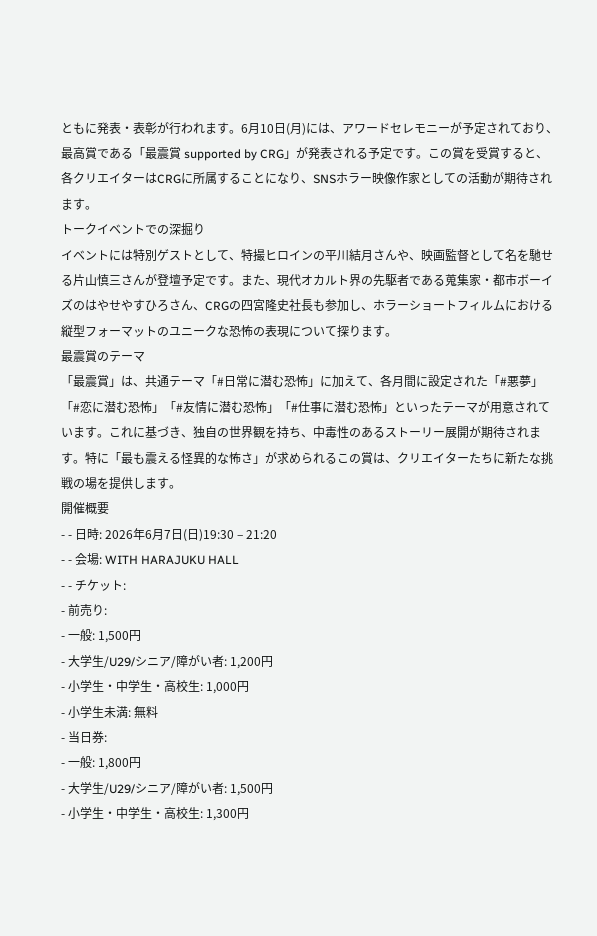ともに発表・表彰が行われます。6月10日(月)には、アワードセレモニーが予定されており、最高賞である「最震賞 supported by CRG」が発表される予定です。この賞を受賞すると、各クリエイターはCRGに所属することになり、SNSホラー映像作家としての活動が期待されます。
トークイベントでの深掘り
イベントには特別ゲストとして、特撮ヒロインの平川結月さんや、映画監督として名を馳せる片山慎三さんが登壇予定です。また、現代オカルト界の先駆者である蒐集家・都市ボーイズのはやせやすひろさん、CRGの四宮隆史社長も参加し、ホラーショートフィルムにおける縦型フォーマットのユニークな恐怖の表現について探ります。
最震賞のテーマ
「最震賞」は、共通テーマ「#日常に潜む恐怖」に加えて、各月間に設定された「#悪夢」「#恋に潜む恐怖」「#友情に潜む恐怖」「#仕事に潜む恐怖」といったテーマが用意されています。これに基づき、独自の世界観を持ち、中毒性のあるストーリー展開が期待されます。特に「最も震える怪異的な怖さ」が求められるこの賞は、クリエイターたちに新たな挑戦の場を提供します。
開催概要
- - 日時: 2026年6月7日(日)19:30 – 21:20
- - 会場: WITH HARAJUKU HALL
- - チケット:
- 前売り:
- 一般: 1,500円
- 大学生/U29/シニア/障がい者: 1,200円
- 小学生・中学生・高校生: 1,000円
- 小学生未満: 無料
- 当日券:
- 一般: 1,800円
- 大学生/U29/シニア/障がい者: 1,500円
- 小学生・中学生・高校生: 1,300円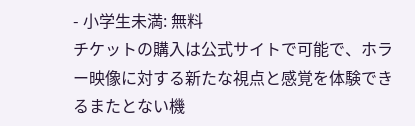- 小学生未満: 無料
チケットの購入は公式サイトで可能で、ホラー映像に対する新たな視点と感覚を体験できるまたとない機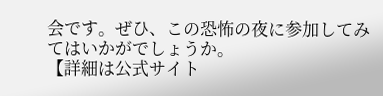会です。ぜひ、この恐怖の夜に参加してみてはいかがでしょうか。
【詳細は公式サイト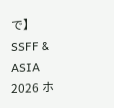で】
SSFF & ASIA 2026 ホ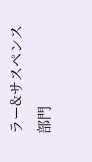ラー&サスペンス部門